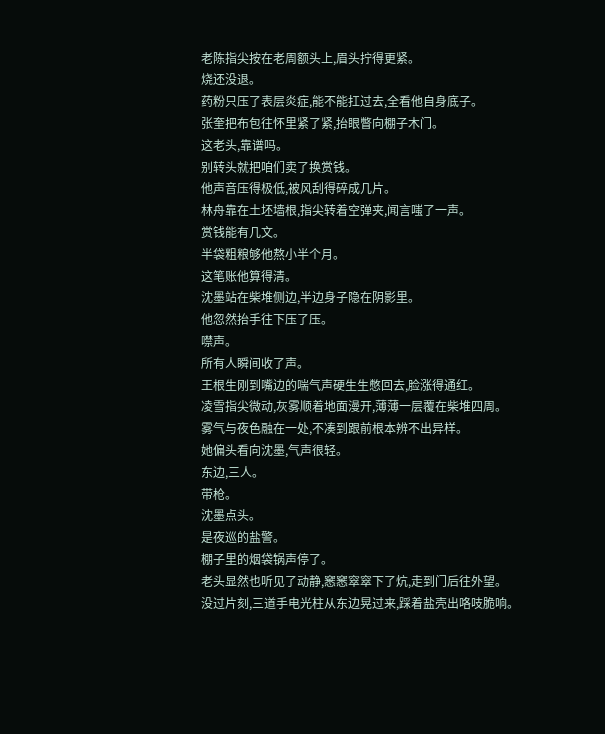老陈指尖按在老周额头上,眉头拧得更紧。
烧还没退。
药粉只压了表层炎症,能不能扛过去,全看他自身底子。
张奎把布包往怀里紧了紧,抬眼瞥向棚子木门。
这老头,靠谱吗。
别转头就把咱们卖了换赏钱。
他声音压得极低,被风刮得碎成几片。
林舟靠在土坯墙根,指尖转着空弹夹,闻言嗤了一声。
赏钱能有几文。
半袋粗粮够他熬小半个月。
这笔账他算得清。
沈墨站在柴堆侧边,半边身子隐在阴影里。
他忽然抬手往下压了压。
噤声。
所有人瞬间收了声。
王根生刚到嘴边的喘气声硬生生憋回去,脸涨得通红。
凌雪指尖微动,灰雾顺着地面漫开,薄薄一层覆在柴堆四周。
雾气与夜色融在一处,不凑到跟前根本辨不出异样。
她偏头看向沈墨,气声很轻。
东边,三人。
带枪。
沈墨点头。
是夜巡的盐警。
棚子里的烟袋锅声停了。
老头显然也听见了动静,窸窸窣窣下了炕,走到门后往外望。
没过片刻,三道手电光柱从东边晃过来,踩着盐壳出咯吱脆响。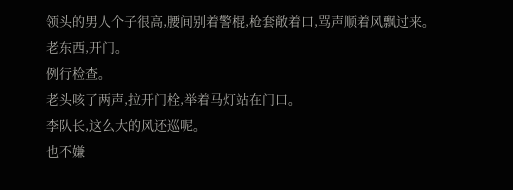领头的男人个子很高,腰间别着警棍,枪套敞着口,骂声顺着风飘过来。
老东西,开门。
例行检查。
老头咳了两声,拉开门栓,举着马灯站在门口。
李队长,这么大的风还巡呢。
也不嫌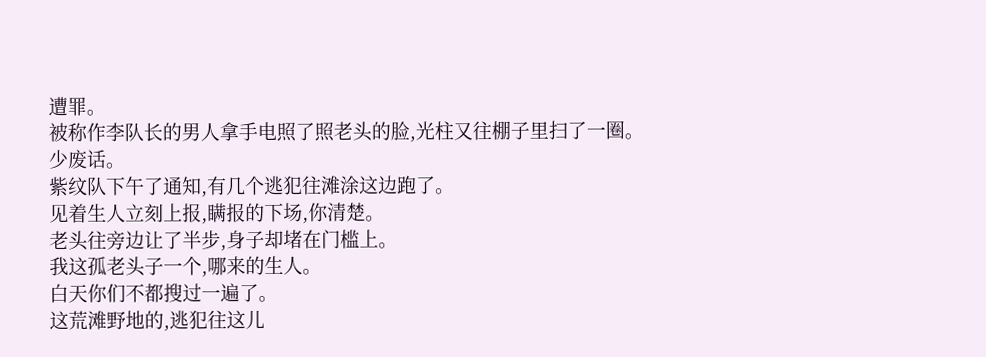遭罪。
被称作李队长的男人拿手电照了照老头的脸,光柱又往棚子里扫了一圈。
少废话。
紫纹队下午了通知,有几个逃犯往滩涂这边跑了。
见着生人立刻上报,瞒报的下场,你清楚。
老头往旁边让了半步,身子却堵在门槛上。
我这孤老头子一个,哪来的生人。
白天你们不都搜过一遍了。
这荒滩野地的,逃犯往这儿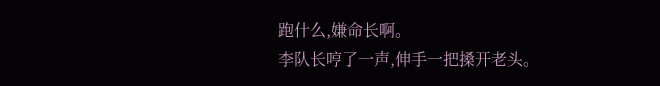跑什么,嫌命长啊。
李队长哼了一声,伸手一把搡开老头。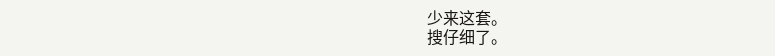少来这套。
搜仔细了。